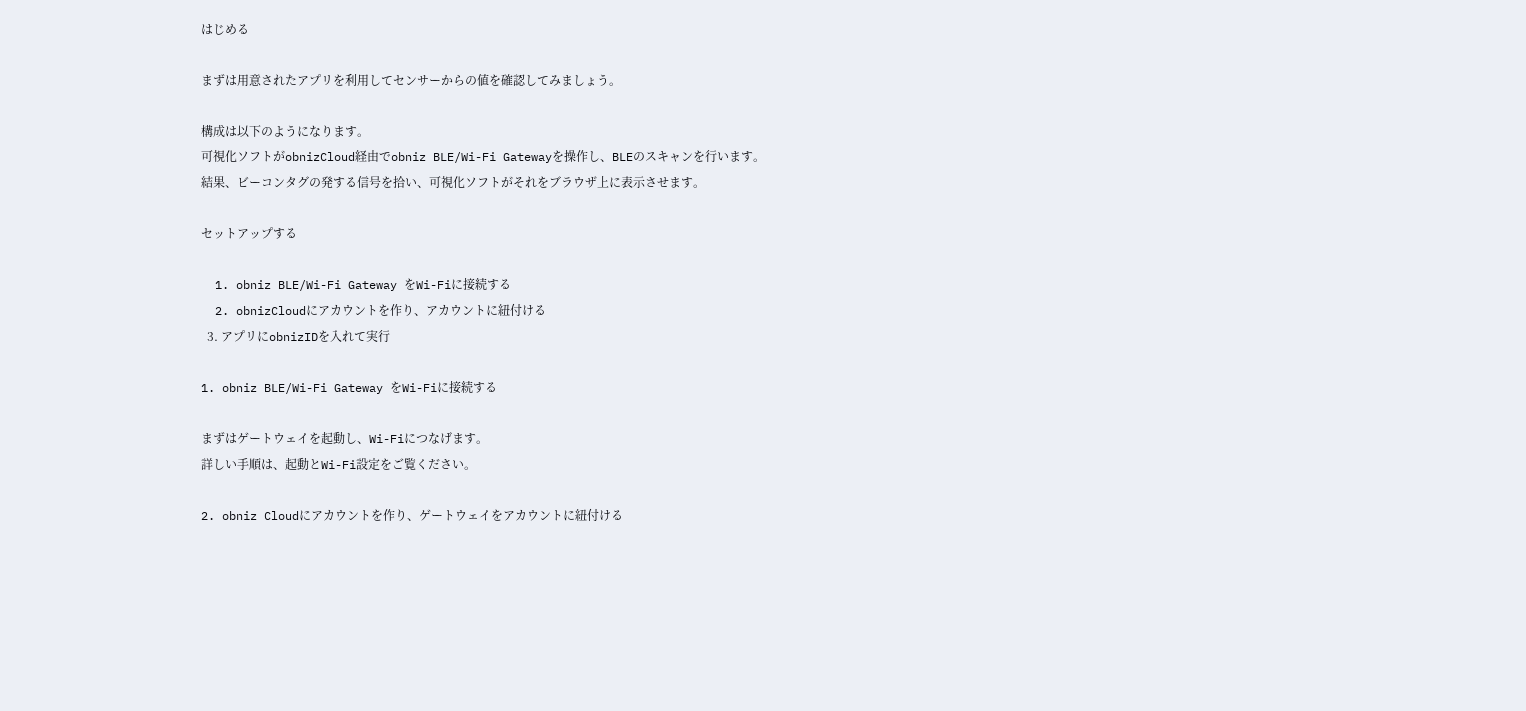はじめる

まずは用意されたアプリを利用してセンサーからの値を確認してみましょう。

構成は以下のようになります。
可視化ソフトがobnizCloud経由でobniz BLE/Wi-Fi Gatewayを操作し、BLEのスキャンを行います。
結果、ビーコンタグの発する信号を拾い、可視化ソフトがそれをブラウザ上に表示させます。

セットアップする

  1. obniz BLE/Wi-Fi Gateway をWi-Fiに接続する
  2. obnizCloudにアカウントを作り、アカウントに紐付ける
  3. アプリにobnizIDを入れて実行

1. obniz BLE/Wi-Fi Gateway をWi-Fiに接続する

まずはゲートウェイを起動し、Wi-Fiにつなげます。
詳しい手順は、起動とWi-Fi設定をご覧ください。

2. obniz Cloudにアカウントを作り、ゲートウェイをアカウントに紐付ける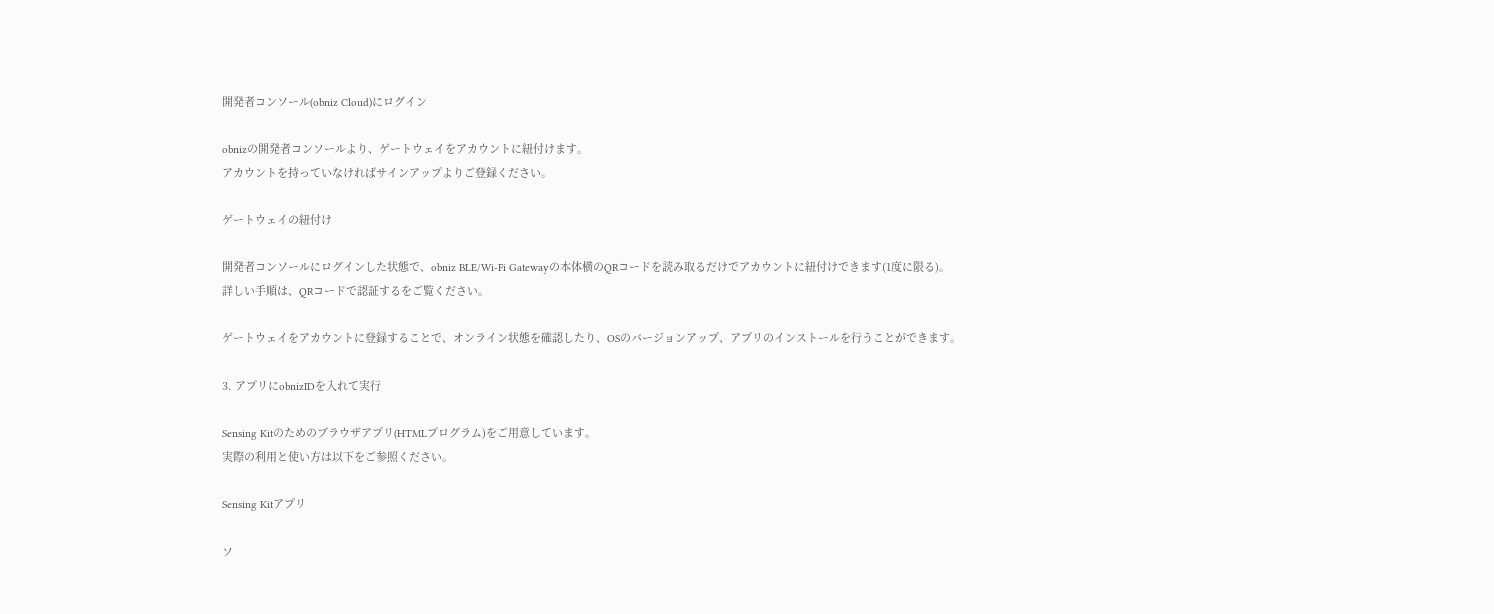開発者コンソール(obniz Cloud)にログイン

obnizの開発者コンソールより、ゲートウェイをアカウントに紐付けます。
アカウントを持っていなければサインアップよりご登録ください。

ゲートウェイの紐付け

開発者コンソールにログインした状態で、obniz BLE/Wi-Fi Gatewayの本体横のQRコードを読み取るだけでアカウントに紐付けできます(1度に限る)。
詳しい手順は、QRコードで認証するをご覧ください。

ゲートウェイをアカウントに登録することで、オンライン状態を確認したり、OSのバージョンアップ、アプリのインストールを行うことができます。

3. アプリにobnizIDを入れて実行

Sensing Kitのためのブラウザアプリ(HTMLプログラム)をご用意しています。
実際の利用と使い方は以下をご参照ください。

Sensing Kitアプリ

ソ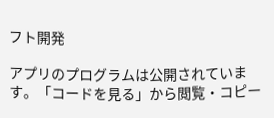フト開発

アプリのプログラムは公開されています。「コードを見る」から閲覧・コピー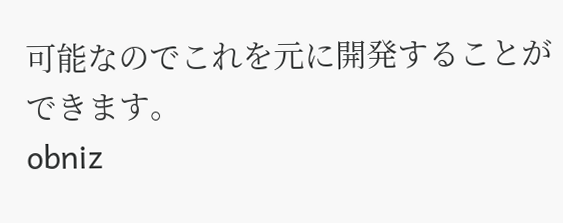可能なのでこれを元に開発することができます。
obniz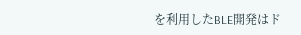を利用したBLE開発はド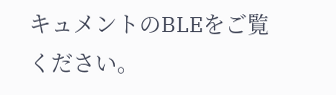キュメントのBLEをご覧ください。